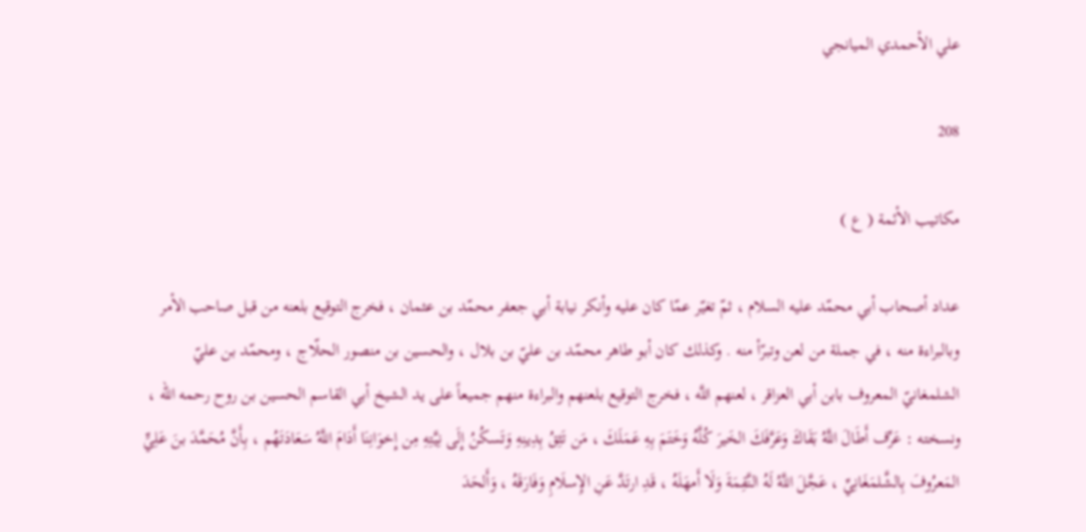علي الأحمدي الميانجي

208

مكاتيب الأئمة ( ع )

عداد أصحاب أبي محمّد عليه السلام ، ثمّ تغيّر عمّا كان عليه وأنكر نيابة أبي جعفر محمّد بن عثمان ، فخرج التوقيع بلعنه من قبل صاحب الأمر وبالبراءة منه ، في جملة من لعن وتبرّأ منه . وكذلك كان أبو طاهر محمّد بن عليّ بن بلال ، والحسين بن منصور الحلّاج ، ومحمّد بن عليّ الشلمغانيّ المعروف بابن أبي العزاقر ، لعنهم اللَّه ، فخرج التوقيع بلعنهم والبراءة منهم جميعاً على يد الشيخ أبي القاسم الحسين بن روح رحمه الله ، ونسخته : عَرِّف أَطَالَ اللَّهُ بَقَاكَ وَعَرَّفَكَ الخَيرَ كُلَّهُ وَخَتَمَ بِهِ عَمَلَكَ ، مَن تَثِقُ بِدِينِهِ وَتَسكُنُ إِلَى نِيَّتِهِ مِن إِخوَانِنَا أَدَامَ اللَّهُ سَعَادَتَهُم ، بِأَنَّ مُحَمَّدَ بنَ عَلِيٍّ المَعرُوفَ بِالشَّلمَغَانِيِّ ، عَجَّلَ اللَّهُ لَهُ النَّقِمَةَ وَلَا أَمهَلَهُ ، قَدِ ارتَدَّ عَنِ الإِسلَامِ وَفَارَقَهُ ، وَأَلحَدَ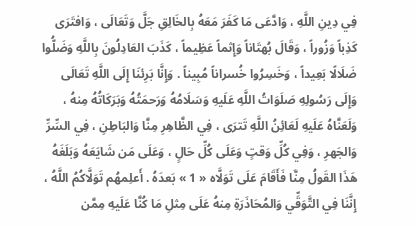فِي دِينِ اللَّهِ ، وَادَّعَى مَا كَفَرَ مَعَهُ بِالخَالِقِ جَلَّ وَتَعَالَى ، وَافتَرَى كَذِباً وَزُوراً ، وَقَالَ بُهتَاناً وَإِثماً عَظِيماً ، كَذَبَ العَادِلُونَ بِاللَّهِ وَضَلُّوا ضَلَالًا بَعِيداً ، وَخَسِرُوا خُسراناً مُبِيناً . وَإِنَّا بَرِئنَا إِلَى اللَّهِ تَعَالَى وَإِلَى رَسُولِهِ صَلَوَاتُ اللَّهِ عَلَيهِ وَسَلَامُهُ وَرَحمَتُهُ وَبَرَكَاتُهُ مِنهُ ، وَلَعَنَّاهُ عَلَيهِ لَعَائِنُ اللَّهِ تَترَى ، فِي الظَّاهِرِ مِنَّا وَالبَاطِنِ ، فِي السِّرِّ وَالجَهرِ ، وَفِي كُلِّ وَقتٍ وَعَلَى كُلِّ حَالٍ ، وَعَلَى مَن شَايَعَهُ وَبَلَغَهُ هَذَا القَولُ مِنَّا فَأَقَامَ عَلَى تَوَلَّاه « 1 » بَعدَهُ . أَعلِمهُم تَوَلَّاكُمُ اللَّهُ ، إِنَّنَا فِي التَّوَقِّي وَالمُحَاذَرَةِ مِنهُ عَلَى مِثلِ مَا كُنَّا عَلَيهِ مِمَّن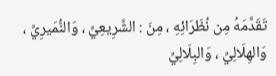تَقَدَّمَهُ مِن نُظَرَائِهِ ، مِنَ : الشَّرِيعِيِّ ، وَالنُّمَيرِيِّ ، وَالهِلَالِيِّ ، وَالبِلَالِيِّ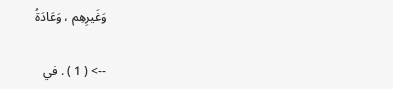وَغَيرِهِم ، وَعَادَةُ

--> ( 1 ) . في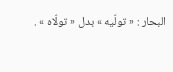البحار : « تولّيه » بدل « تولّاه » .